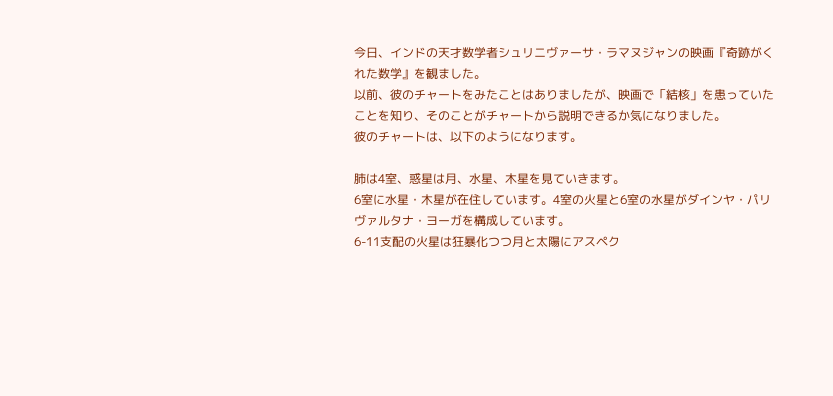今日、インドの天才数学者シュリニヴァーサ・ラマヌジャンの映画『奇跡がくれた数学』を観ました。
以前、彼のチャートをみたことはありましたが、映画で「結核」を患っていたことを知り、そのことがチャートから説明できるか気になりました。
彼のチャートは、以下のようになります。

肺は4室、惑星は月、水星、木星を見ていきます。
6室に水星・木星が在住しています。4室の火星と6室の水星がダインヤ・パリヴァルタナ・ヨーガを構成しています。
6-11支配の火星は狂暴化つつ月と太陽にアスペク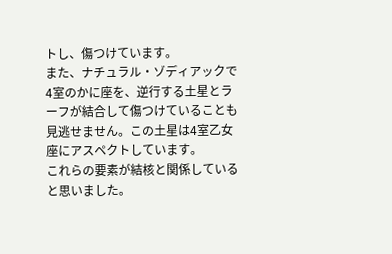トし、傷つけています。
また、ナチュラル・ゾディアックで4室のかに座を、逆行する土星とラーフが結合して傷つけていることも見逃せません。この土星は4室乙女座にアスペクトしています。
これらの要素が結核と関係していると思いました。